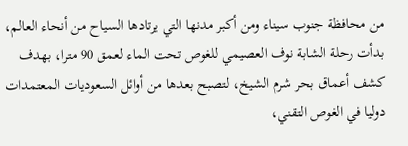من محافظة جنوب سيناء ومن أكبر مدنها التي يرتادها السياح من أنحاء العالم، بدأت رحلة الشابة نوف العصيمي للغوص تحت الماء لعمق 90 مترا، بهدف كشف أعماق بحر شرم الشيخ، لتصبح بعدها من أوائل السعوديات المعتمدات دوليا في الغوص التقني،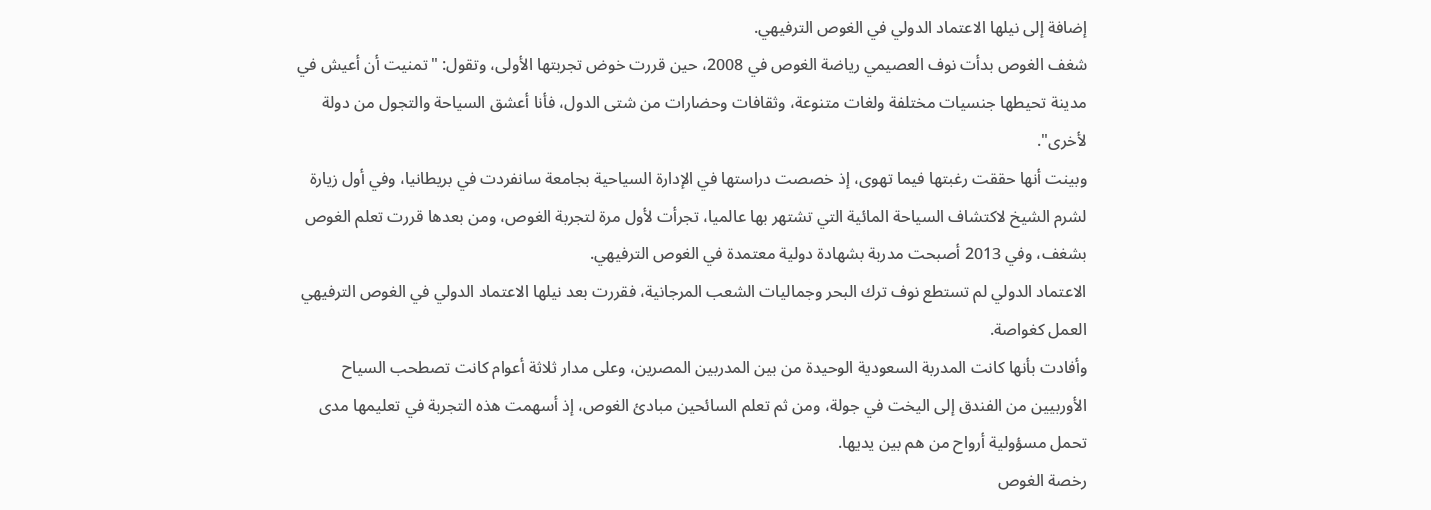إضافة إلى نيلها الاعتماد الدولي في الغوص الترفيهي.
شغف الغوص بدأت نوف العصيمي رياضة الغوص في 2008، حين قررت خوض تجربتها الأولى، وتقول: "تمنيت أن أعيش في مدينة تحيطها جنسيات مختلفة ولغات متنوعة، وثقافات وحضارات من شتى الدول، فأنا أعشق السياحة والتجول من دولة لأخرى".
وبينت أنها حققت رغبتها فيما تهوى، إذ خصصت دراستها في الإدارة السياحية بجامعة سانفردت في بريطانيا، وفي أول زيارة لشرم الشيخ لاكتشاف السياحة المائية التي تشتهر بها عالميا، تجرأت لأول مرة لتجربة الغوص، ومن بعدها قررت تعلم الغوص بشغف، وفي 2013 أصبحت مدربة بشهادة دولية معتمدة في الغوص الترفيهي.
الاعتماد الدولي لم تستطع نوف ترك البحر وجماليات الشعب المرجانية، فقررت بعد نيلها الاعتماد الدولي في الغوص الترفيهي العمل كغواصة.
وأفادت بأنها كانت المدربة السعودية الوحيدة من بين المدربين المصرين، وعلى مدار ثلاثة أعوام كانت تصطحب السياح الأوربيين من الفندق إلى اليخت في جولة، ومن ثم تعلم السائحين مبادئ الغوص، إذ أسهمت هذه التجربة في تعليمها مدى تحمل مسؤولية أرواح من هم بين يديها.
رخصة الغوص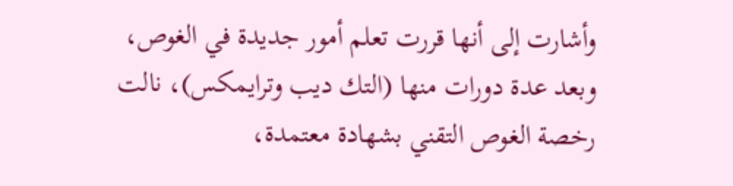وأشارت إلى أنها قررت تعلم أمور جديدة في الغوص، وبعد عدة دورات منها (التك ديب وترايمكس)، نالت رخصة الغوص التقني بشهادة معتمدة،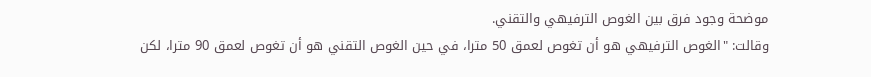موضحة وجود فرق بين الغوص الترفيهي والتقني.
وقالت: "الغوص الترفيهي هو أن تغوص لعمق 50 مترا، في حين الغوص التقني هو أن تغوص لعمق 90 مترا، لكن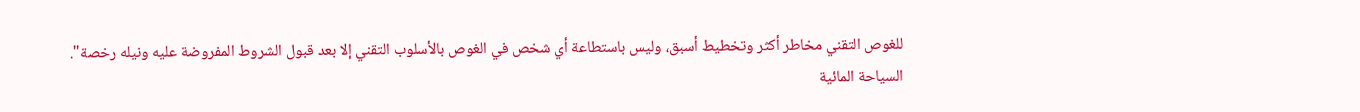للغوص التقني مخاطر أكثر وتخطيط أسبق، وليس باستطاعة أي شخص في الغوص بالأسلوب التقني إلا بعد قبول الشروط المفروضة عليه ونيله رخصة".
السياحة المائية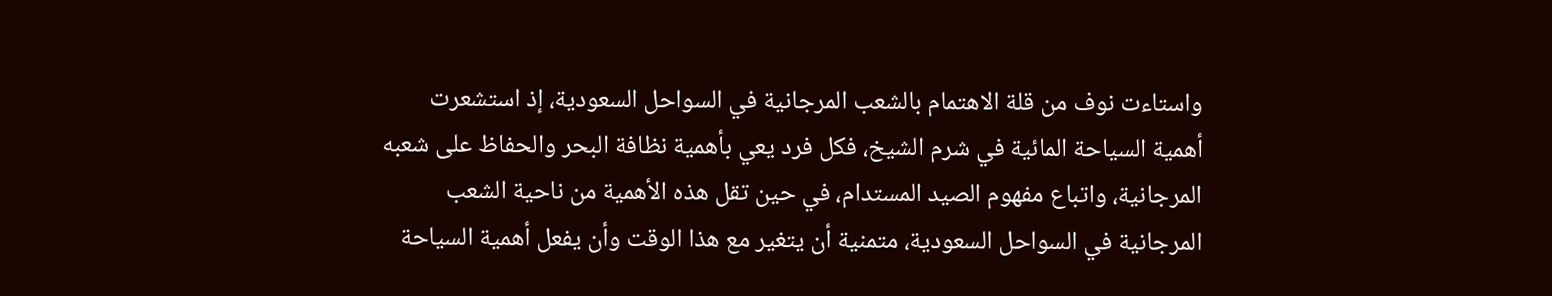واستاءت نوف من قلة الاهتمام بالشعب المرجانية في السواحل السعودية، إذ استشعرت أهمية السياحة المائية في شرم الشيخ، فكل فرد يعي بأهمية نظافة البحر والحفاظ على شعبه المرجانية، واتباع مفهوم الصيد المستدام، في حين تقل هذه الأهمية من ناحية الشعب المرجانية في السواحل السعودية، متمنية أن يتغير مع هذا الوقت وأن يفعل أهمية السياحة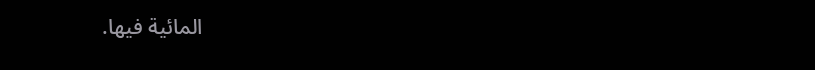المائية فيها.